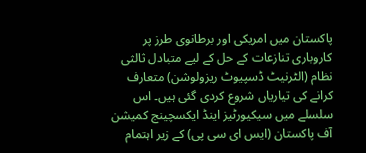پاکستان میں امریکی اور برطانوی طرز پر کاروباری تنازعات کے حل کے لیے متبادل ثالثی نظام (الٹرنیٹ ڈسپیوٹ ریزولوشن) متعارف کرانے کی تیاریاں شروع کردی گئی ہیں۔ اس سلسلے میں سیکیورٹیز اینڈ ایکسچینج کمیشن آف پاکستان (ایس ای سی پی) کے زیر اہتمام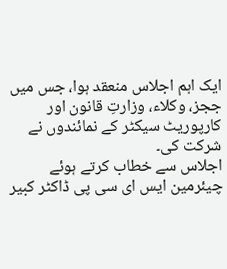ایک اہم اجلاس منعقد ہوا، جس میں ججز، وکلاء، وزارتِ قانون اور کارپوریٹ سیکٹر کے نمائندوں نے شرکت کی۔
اجلاس سے خطاب کرتے ہوئے چیئرمین ایس ای سی پی ڈاکٹر کبیر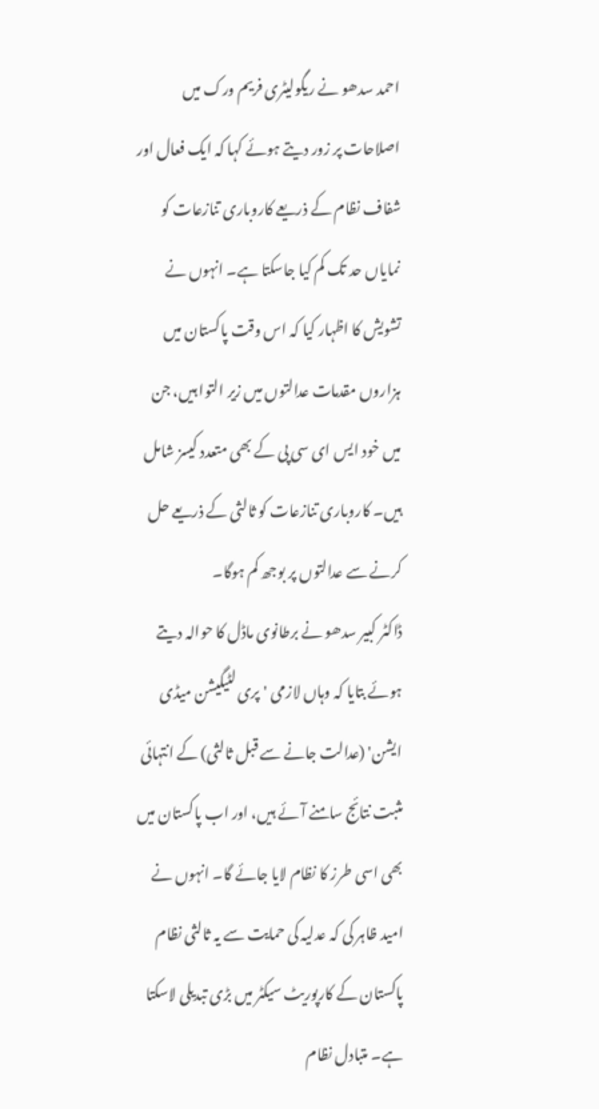احمد سدھو نے ریگولیٹری فریم ورک میں اصلاحات پر زور دیتے ہوئے کہا کہ ایک فعال اور شفاف نظام کے ذریعے کاروباری تنازعات کو نمایاں حد تک کم کیا جاسکتا ہے۔ انہوں نے تشویش کا اظہار کیا کہ اس وقت پاکستان میں ہزاروں مقدمات عدالتوں میں زیر التوا ہیں، جن میں خود ایس ای سی پی کے بھی متعدد کیسز شامل ہیں۔ کاروباری تنازعات کو ثالثی کے ذریعے حل کرنے سے عدالتوں پر بوجھ کم ہوگا۔
ڈاکٹر کبیر سدھو نے برطانوی ماڈل کا حوالہ دیتے ہوئے بتایا کہ وہاں لازمی 'پری لٹیگیشن میڈی ایشن' (عدالت جانے سے قبل ثالثی) کے انتہائی مثبت نتائج سامنے آئے ہیں، اور اب پاکستان میں بھی اسی طرز کا نظام لایا جائے گا۔ انہوں نے امید ظاہر کی کہ عدلیہ کی حمایت سے یہ ثالثی نظام پاکستان کے کارپوریٹ سیکٹر میں بڑی تبدیلی لاسکتا ہے۔ متبادل نظام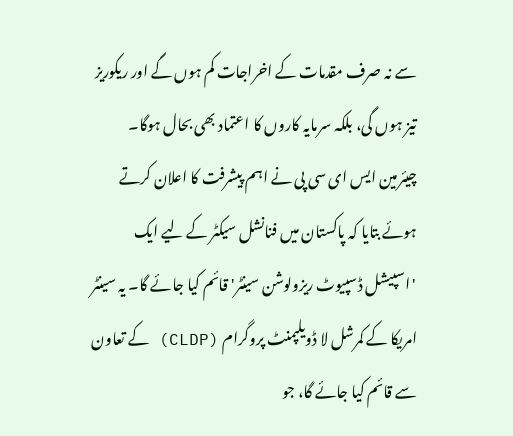سے نہ صرف مقدمات کے اخراجات کم ہوں گے اور ریکوریز تیز ہوں گی، بلکہ سرمایہ کاروں کا اعتماد بھی بحال ہوگا۔
چیئرمین ایس ای سی پی نے اہم پیشرفت کا اعلان کرتے ہوئے بتایا کہ پاکستان میں فنانشل سیکٹر کے لیے ایک 'اسپیشل ڈسپیوٹ ریزولوشن سینٹر' قائم کیا جائے گا۔ یہ سینٹر امریکا کے کمرشل لا ڈویلپمنٹ پروگرام (CLDP) کے تعاون سے قائم کیا جائے گا، جو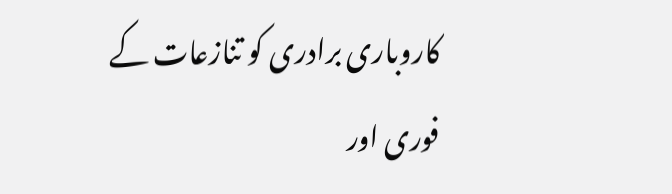کاروباری برادری کو تنازعات کے فوری اور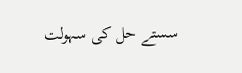سستے حل کی سہولت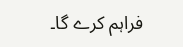فراہم کرے گا۔